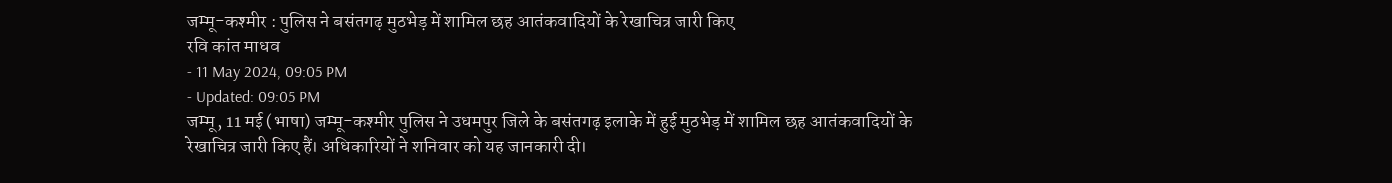जम्मू-कश्मीर : पुलिस ने बसंतगढ़ मुठभेड़ में शामिल छह आतंकवादियों के रेखाचित्र जारी किए
रवि कांत माधव
- 11 May 2024, 09:05 PM
- Updated: 09:05 PM
जम्मू, 11 मई (भाषा) जम्मू-कश्मीर पुलिस ने उधमपुर जिले के बसंतगढ़ इलाके में हुई मुठभेड़ में शामिल छह आतंकवादियों के रेखाचित्र जारी किए हैं। अधिकारियों ने शनिवार को यह जानकारी दी।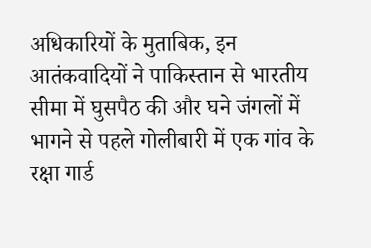अधिकारियों के मुताबिक, इन आतंकवादियों ने पाकिस्तान से भारतीय सीमा में घुसपैठ की और घने जंगलों में भागने से पहले गोलीबारी में एक गांव के रक्षा गार्ड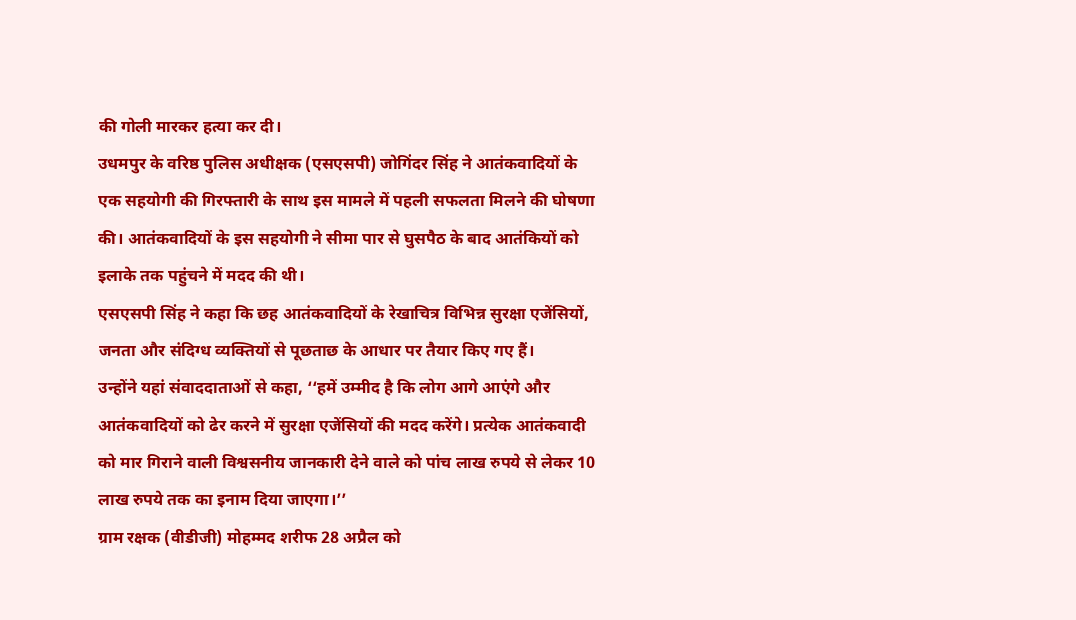की गोली मारकर हत्या कर दी।
उधमपुर के वरिष्ठ पुलिस अधीक्षक (एसएसपी) जोगिंदर सिंह ने आतंकवादियों के एक सहयोगी की गिरफ्तारी के साथ इस मामले में पहली सफलता मिलने की घोषणा की। आतंकवादियों के इस सहयोगी ने सीमा पार से घुसपैठ के बाद आतंकियों को इलाके तक पहुंचने में मदद की थी।
एसएसपी सिंह ने कहा कि छह आतंकवादियों के रेखाचित्र विभिन्न सुरक्षा एजेंसियों, जनता और संदिग्ध व्यक्तियों से पूछताछ के आधार पर तैयार किए गए हैं।
उन्होंने यहां संवाददाताओं से कहा, ‘‘हमें उम्मीद है कि लोग आगे आएंगे और आतंकवादियों को ढेर करने में सुरक्षा एजेंसियों की मदद करेंगे। प्रत्येक आतंकवादी को मार गिराने वाली विश्वसनीय जानकारी देने वाले को पांच लाख रुपये से लेकर 10 लाख रुपये तक का इनाम दिया जाएगा।’’
ग्राम रक्षक (वीडीजी) मोहम्मद शरीफ 28 अप्रैल को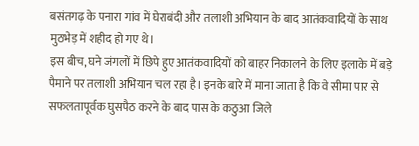बसंतगढ़ के पनारा गांव में घेराबंदी और तलाशी अभियान के बाद आतंकवादियों के साथ मुठभेड़ में शहीद हो गए थे।
इस बीच, घने जंगलों में छिपे हुए आतंकवादियों को बाहर निकालने के लिए इलाके में बड़े पैमाने पर तलाशी अभियान चल रहा है। इनके बारे में माना जाता है कि वे सीमा पार से सफलतापूर्वक घुसपैठ करने के बाद पास के कठुआ जिले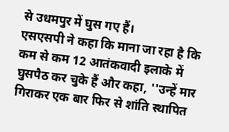से उधमपुर में घुस गए हैं।
एसएसपी ने कहा कि माना जा रहा है कि कम से कम 12 आतंकवादी इलाके में घुसपैठ कर चुके हैं और कहा, ''उन्हें मार गिराकर एक बार फिर से शांति स्थापित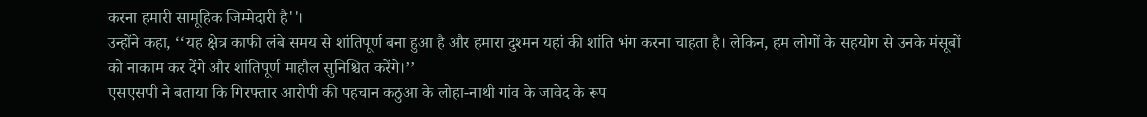करना हमारी सामूहिक जिम्मेदारी है''।
उन्होंने कहा, ‘‘यह क्षेत्र काफी लंबे समय से शांतिपूर्ण बना हुआ है और हमारा दुश्मन यहां की शांति भंग करना चाहता है। लेकिन, हम लोगों के सहयोग से उनके मंसूबों को नाकाम कर देंगे और शांतिपूर्ण माहौल सुनिश्चित करेंगे।’’
एसएसपी ने बताया कि गिरफ्तार आरोपी की पहचान कठुआ के लोहा-नाथी गांव के जावेद के रूप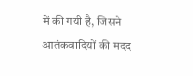में की गयी है, जिसने आतंकवादियों की मदद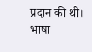प्रदान की थी।
भाषा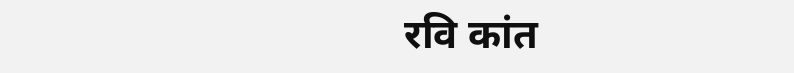रवि कांत